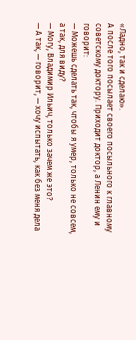«Ладно, так и сделаю».
А после того посылает своего посыльного к главному советскому доктору. Приходит доктор, а Ленин ему и говорит:
— Можешь сделать так, чтобы я умер, только не совсем, а так, для виду?
— Могу, Владимир Ильич, только зачем же это?
— А так, — говорит, — хочу испытать, как без меня дела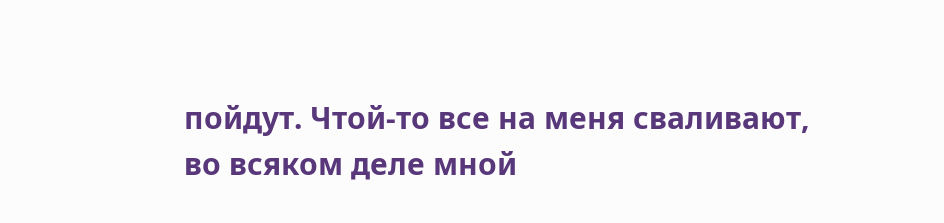пойдут. Чтой-то все на меня сваливают, во всяком деле мной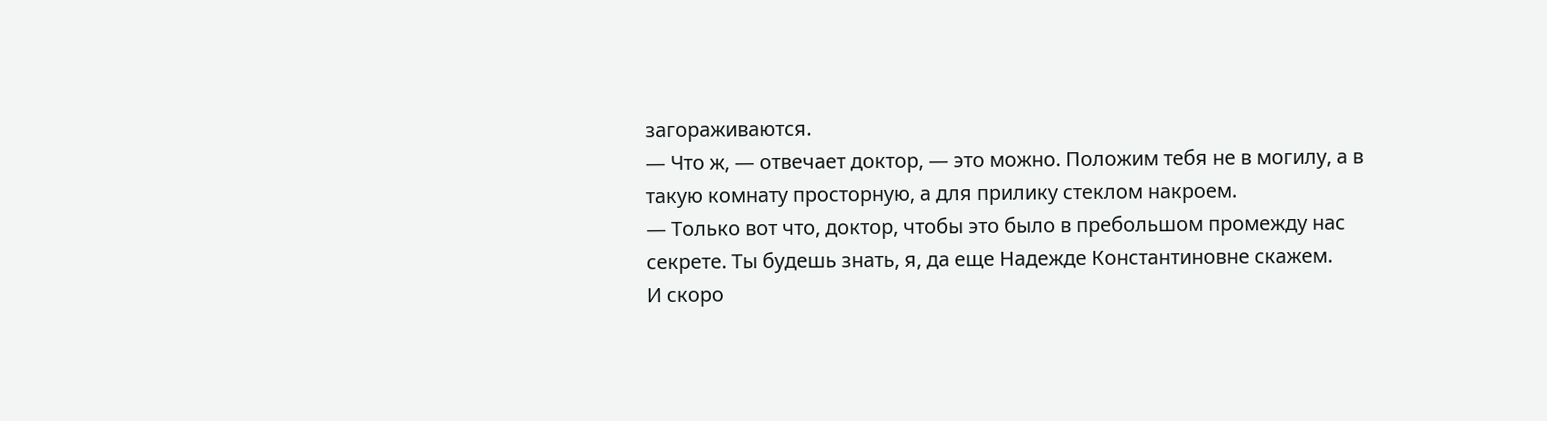загораживаются.
— Что ж, — отвечает доктор, — это можно. Положим тебя не в могилу, а в такую комнату просторную, а для прилику стеклом накроем.
— Только вот что, доктор, чтобы это было в пребольшом промежду нас секрете. Ты будешь знать, я, да еще Надежде Константиновне скажем.
И скоро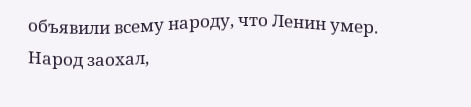объявили всему народу, что Ленин умер.
Народ заохал,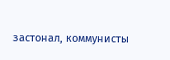застонал, коммунисты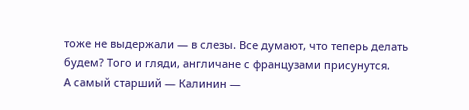тоже не выдержали — в слезы. Все думают, что теперь делать будем? Того и гляди, англичане с французами присунутся.
А самый старший — Калинин —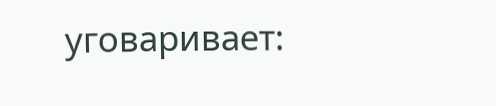уговаривает: